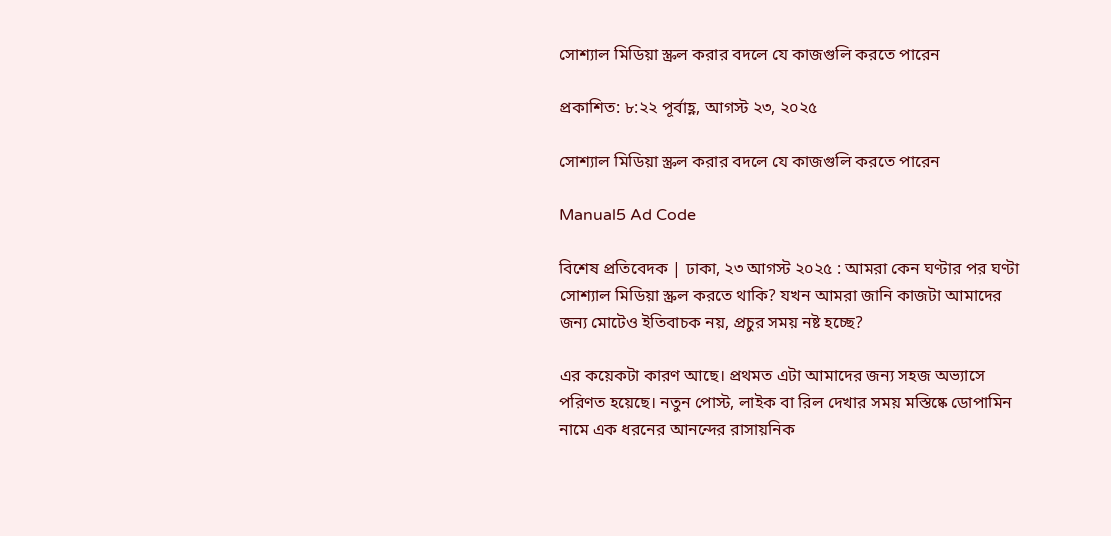সোশ্যাল মিডিয়া স্ক্রল করার বদলে যে কাজগুলি করতে পারেন

প্রকাশিত: ৮:২২ পূর্বাহ্ণ, আগস্ট ২৩, ২০২৫

সোশ্যাল মিডিয়া স্ক্রল করার বদলে যে কাজগুলি করতে পারেন

Manual5 Ad Code

বিশেষ প্রতিবেদক | ঢাকা, ২৩ আগস্ট ২০২৫ : আমরা কেন ঘণ্টার পর ঘণ্টা সোশ্যাল মিডিয়া স্ক্রল করতে থাকি? যখন আমরা জানি কাজটা আমাদের জন্য মোটেও ইতিবাচক নয়, প্রচুর সময় নষ্ট হচ্ছে?

এর কয়েকটা কারণ আছে। প্রথমত এটা আমাদের জন্য সহজ অভ্যাসে পরিণত হয়েছে। নতুন পোস্ট, লাইক বা রিল দেখার সময় মস্তিষ্কে ডোপামিন নামে এক ধরনের আনন্দের রাসায়নিক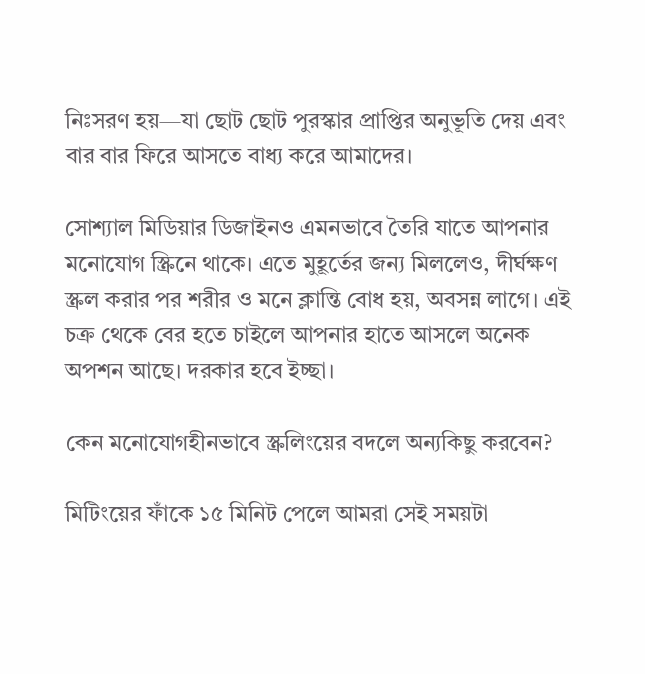নিঃসরণ হয়—যা ছোট ছোট পুরস্কার প্রাপ্তির অনুভূতি দেয় এবং বার বার ফিরে আসতে বাধ্য করে আমাদের।

সোশ্যাল মিডিয়ার ডিজাইনও এমনভাবে তৈরি যাতে আপনার মনোযোগ স্ক্রিনে থাকে। এতে মুহূর্তের জন্য মিললেও, দীর্ঘক্ষণ স্ক্রল করার পর শরীর ও মনে ক্লান্তি বোধ হয়, অবসন্ন লাগে। এই চক্র থেকে বের হতে চাইলে আপনার হাতে আসলে অনেক অপশন আছে। দরকার হবে ইচ্ছা।

কেন মনোযোগহীনভাবে স্ক্রলিংয়ের বদলে অন্যকিছু করবেন?

মিটিংয়ের ফাঁকে ১৫ মিনিট পেলে আমরা সেই সময়টা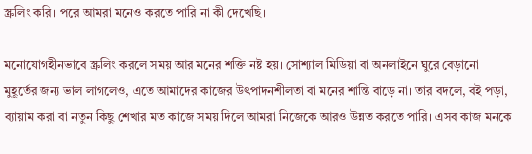স্ক্রলিং করি। পরে আমরা মনেও করতে পারি না কী দেখেছি।

মনোযোগহীনভাবে স্ক্রলিং করলে সময় আর মনের শক্তি নষ্ট হয়। সোশ্যাল মিডিয়া বা অনলাইনে ঘুরে বেড়ানো মুহূর্তের জন্য ভাল লাগলেও, এতে আমাদের কাজের উৎপাদনশীলতা বা মনের শান্তি বাড়ে না। তার বদলে, বই পড়া, ব্যায়াম করা বা নতুন কিছু শেখার মত কাজে সময় দিলে আমরা নিজেকে আরও উন্নত করতে পারি। এসব কাজ মনকে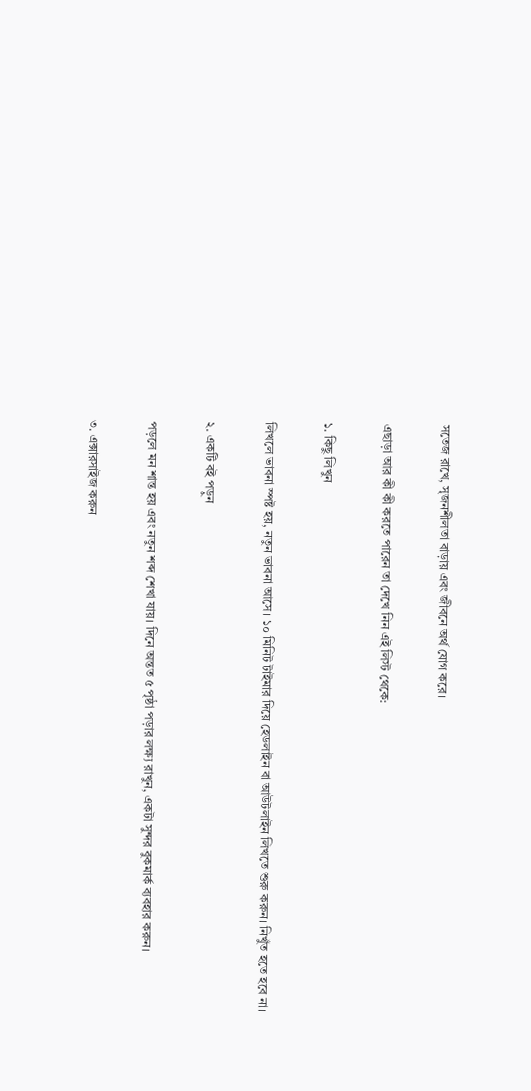সতেজ রাখে, সৃজনশীলতা বাড়ায় এবং জীবনে অর্থ যোগ করে।

এছাড়া আর কী কী করতে পারেন তা দেখে নিন এই লিস্ট থেকে:

১. কিছু লিখুন

লিখলে ভাবনা স্পষ্ট হয়, নতুন ভাবনা আসে। ১০ মিনিট টাইমার দিয়ে হেডলাইন বা আউটলাইন লিখতে শুরু করুন। নিখুঁত হতে হবে না।

২. একটি বই পড়ুন

পড়লে মন শান্ত হয় এবং নতুন শব্দ শেখা যায়। দিনে অন্তত ৫ পৃষ্ঠা পড়ার লক্ষ্য রাখুন, একটা সুন্দর বুকমার্ক ব্যবহার করুন।

৩. এক্সারসাইজ করুন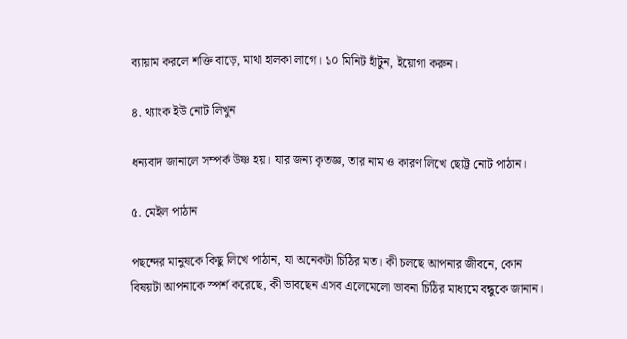ব্যায়াম করলে শক্তি বাড়ে, মাথা হালকা লাগে। ১০ মিনিট হাঁটুন, ইয়োগা করুন।

৪. থ্যাংক ইউ নোট লিখুন

ধন্যবাদ জানালে সম্পর্ক উষ্ণ হয়। যার জন্য কৃতজ্ঞ, তার নাম ও কারণ লিখে ছোট্ট নোট পাঠান।

৫. মেইল পাঠান

পছন্দের মানুষকে কিছু লিখে পাঠান, যা অনেকটা চিঠির মত। কী চলছে আপনার জীবনে, কোন বিষয়টা আপনাকে স্পর্শ করেছে, কী ভাবছেন এসব এলেমেলো ভাবনা চিঠির মাধ্যমে বন্ধুকে জানান।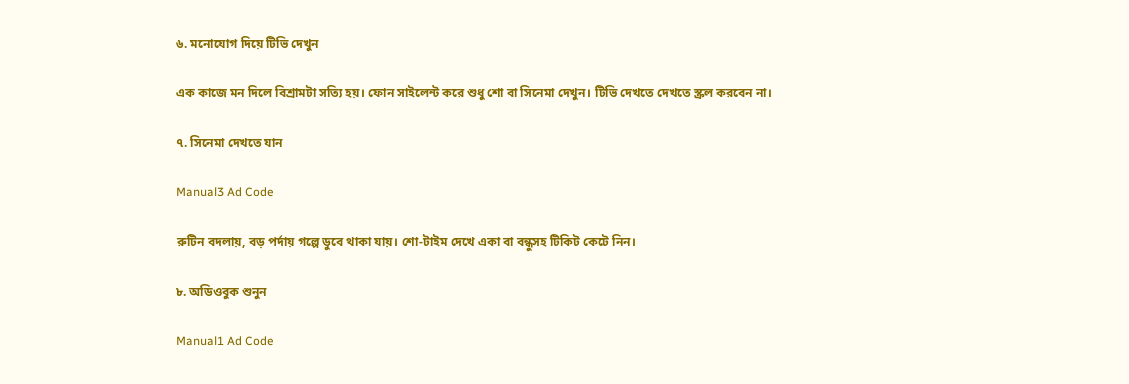৬. মনোযোগ দিয়ে টিভি দেখুন

এক কাজে মন দিলে বিশ্রামটা সত্যি হয়। ফোন সাইলেন্ট করে শুধু শো বা সিনেমা দেখুন। টিভি দেখতে দেখতে স্ক্রল করবেন না।

৭. সিনেমা দেখতে যান

Manual3 Ad Code

রুটিন বদলায়, বড় পর্দায় গল্পে ডুবে থাকা যায়। শো-টাইম দেখে একা বা বন্ধুসহ টিকিট কেটে নিন।

৮. অডিওবুক শুনুন

Manual1 Ad Code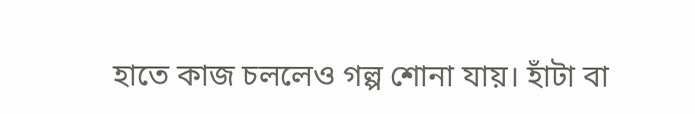হাতে কাজ চললেও গল্প শোনা যায়। হাঁটা বা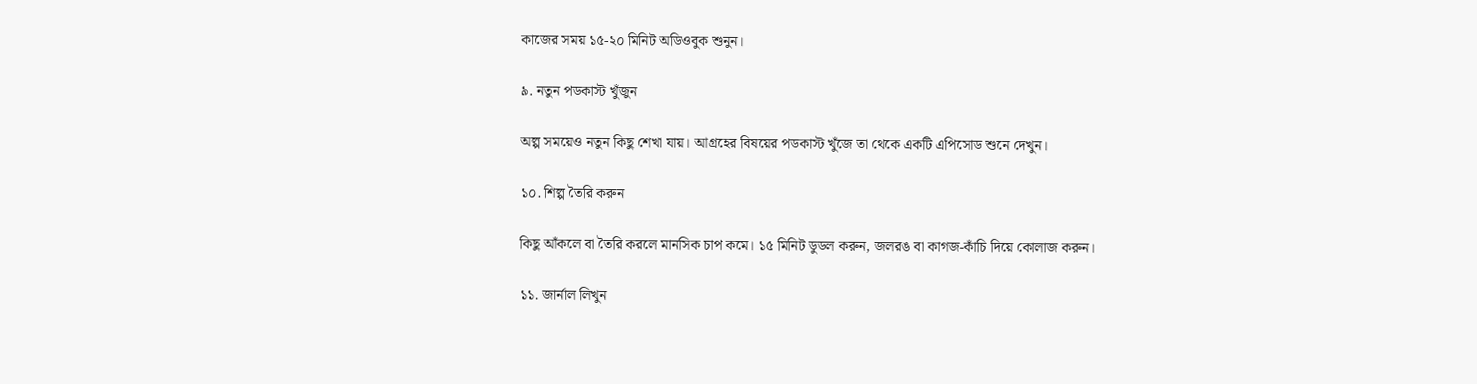কাজের সময় ১৫-২০ মিনিট অডিওবুক শুনুন।

৯. নতুন পডকাস্ট খুঁজুন

অল্প সময়েও নতুন কিছু শেখা যায়। আগ্রহের বিষয়ের পডকাস্ট খুঁজে তা থেকে একটি এপিসোড শুনে দেখুন।

১০. শিল্প তৈরি করুন

কিছু আঁকলে বা তৈরি করলে মানসিক চাপ কমে। ১৫ মিনিট ডুডল করুন, জলরঙ বা কাগজ-কাঁচি দিয়ে কোলাজ করুন।

১১. জার্নাল লিখুন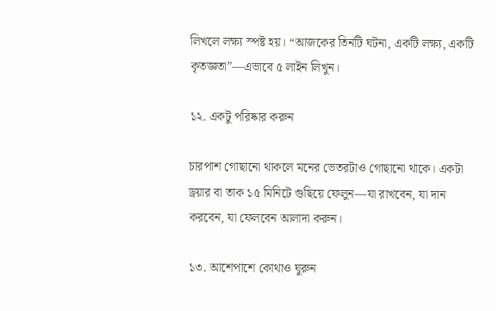লিখলে লক্ষ্য স্পষ্ট হয়। “আজকের তিনটি ঘটনা, একটি লক্ষ্য, একটি কৃতজ্ঞতা”—এভাবে ৫ লাইন লিখুন।

১২. একটু পরিষ্কার করুন

চারপাশ গোছানো থাকলে মনের ভেতরটাও গোছানো থাকে। একটা ড্রয়ার বা তাক ১৫ মিনিটে গুছিয়ে ফেলুন—যা রাখবেন, যা দান করবেন, যা ফেলবেন আলাদা করুন।

১৩. আশেপাশে কোথাও ঘুরুন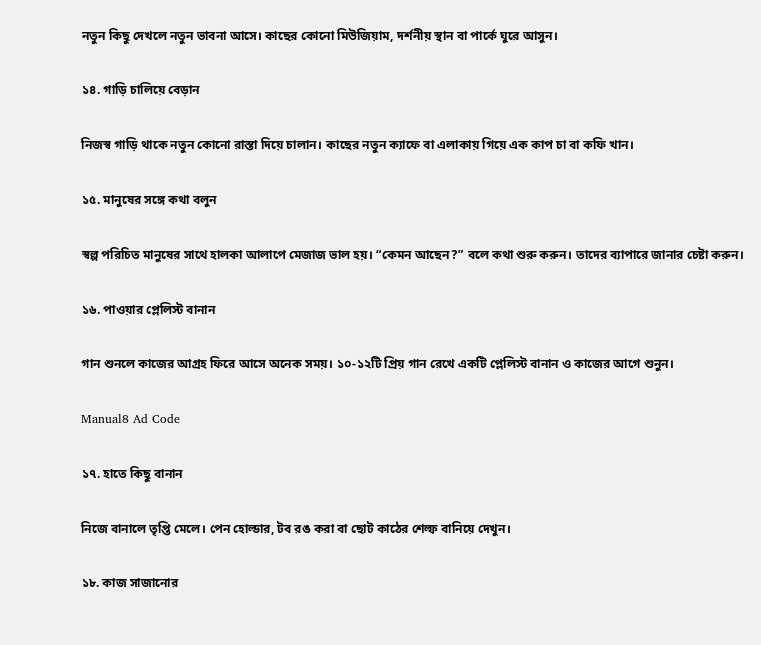নতুন কিছু দেখলে নতুন ভাবনা আসে। কাছের কোনো মিউজিয়াম, দর্শনীয় স্থান বা পার্কে ঘুরে আসুন।

১৪. গাড়ি চালিয়ে বেড়ান

নিজস্ব গাড়ি থাকে নতুন কোনো রাস্তা দিয়ে চালান। কাছের নতুন ক্যাফে বা এলাকায় গিয়ে এক কাপ চা বা কফি খান।

১৫. মানুষের সঙ্গে কথা বলুন

স্বল্প পরিচিত মানুষের সাথে হালকা আলাপে মেজাজ ভাল হয়। “কেমন আছেন?” বলে কথা শুরু করুন। তাদের ব্যাপারে জানার চেষ্টা করুন।

১৬. পাওয়ার প্লেলিস্ট বানান

গান শুনলে কাজের আগ্রহ ফিরে আসে অনেক সময়। ১০-১২টি প্রিয় গান রেখে একটি প্লেলিস্ট বানান ও কাজের আগে শুনুন।

Manual8 Ad Code

১৭. হাতে কিছু বানান

নিজে বানালে তৃপ্তি মেলে। পেন হোল্ডার, টব রঙ করা বা ছোট কাঠের শেল্ফ বানিয়ে দেখুন।

১৮. কাজ সাজানোর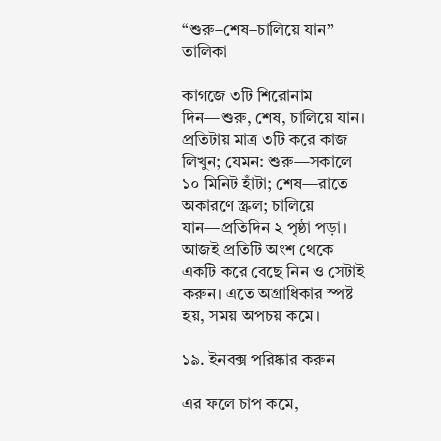“শুরু–শেষ–চালিয়ে যান” তালিকা

কাগজে ৩টি শিরোনাম দিন—শুরু, শেষ, চালিয়ে যান। প্রতিটায় মাত্র ৩টি করে কাজ লিখুন; যেমন: শুরু—সকালে ১০ মিনিট হাঁটা; শেষ—রাতে অকারণে স্ক্রল; চালিয়ে যান—প্রতিদিন ২ পৃষ্ঠা পড়া। আজই প্রতিটি অংশ থেকে একটি করে বেছে নিন ও সেটাই করুন। এতে অগ্রাধিকার স্পষ্ট হয়, সময় অপচয় কমে।

১৯. ইনবক্স পরিষ্কার করুন

এর ফলে চাপ কমে,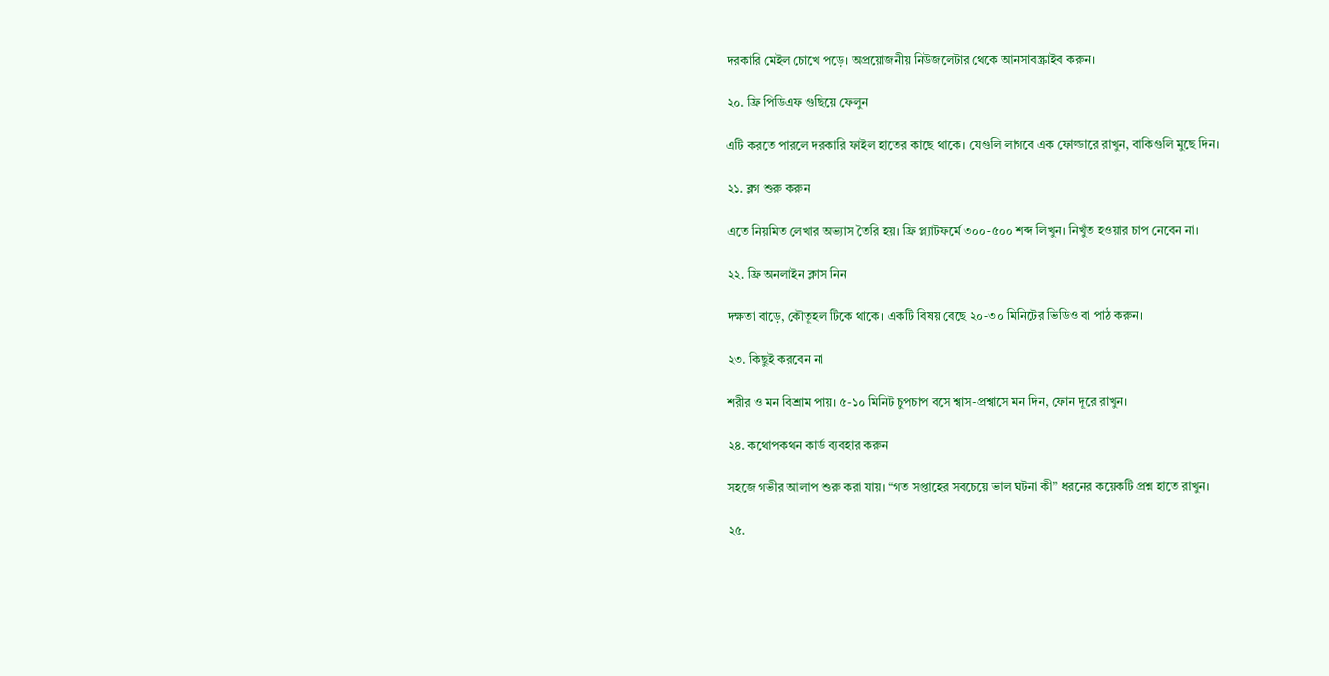দরকারি মেইল চোখে পড়ে। অপ্রয়োজনীয় নিউজলেটার থেকে আনসাবস্ক্রাইব করুন।

২০. ফ্রি পিডিএফ গুছিয়ে ফেলুন

এটি করতে পারলে দরকারি ফাইল হাতের কাছে থাকে। যেগুলি লাগবে এক ফোল্ডারে রাখুন, বাকিগুলি মুছে দিন।

২১. ব্লগ শুরু করুন

এতে নিয়মিত লেখার অভ্যাস তৈরি হয়। ফ্রি প্ল্যাটফর্মে ৩০০-৫০০ শব্দ লিখুন। নিখুঁত হওয়ার চাপ নেবেন না।

২২. ফ্রি অনলাইন ক্লাস নিন

দক্ষতা বাড়ে, কৌতূহল টিকে থাকে। একটি বিষয় বেছে ২০-৩০ মিনিটের ভিডিও বা পাঠ করুন।

২৩. কিছুই করবেন না

শরীর ও মন বিশ্রাম পায়। ৫-১০ মিনিট চুপচাপ বসে শ্বাস-প্রশ্বাসে মন দিন, ফোন দূরে রাখুন।

২৪. কথোপকথন কার্ড ব্যবহার করুন

সহজে গভীর আলাপ শুরু করা যায়। “গত সপ্তাহের সবচেয়ে ভাল ঘটনা কী” ধরনের কয়েকটি প্রশ্ন হাতে রাখুন।

২৫.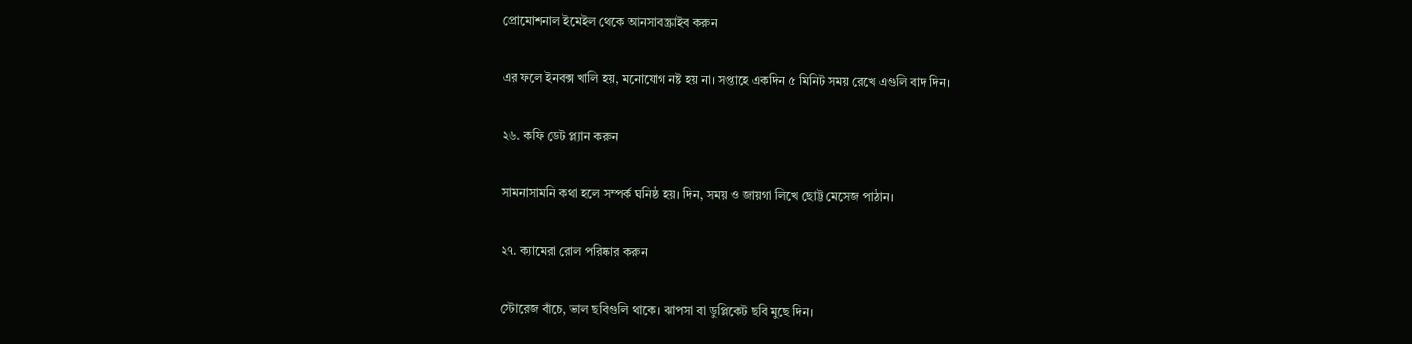প্রোমোশনাল ইমেইল থেকে আনসাবস্ক্রাইব করুন

এর ফলে ইনবক্স খালি হয়, মনোযোগ নষ্ট হয় না। সপ্তাহে একদিন ৫ মিনিট সময় রেখে এগুলি বাদ দিন।

২৬. কফি ডেট প্ল্যান করুন

সামনাসামনি কথা হলে সম্পর্ক ঘনিষ্ঠ হয়। দিন, সময় ও জায়গা লিখে ছোট্ট মেসেজ পাঠান।

২৭. ক্যামেরা রোল পরিষ্কার করুন

স্টোরেজ বাঁচে, ভাল ছবিগুলি থাকে। ঝাপসা বা ডুপ্লিকেট ছবি মুছে দিন।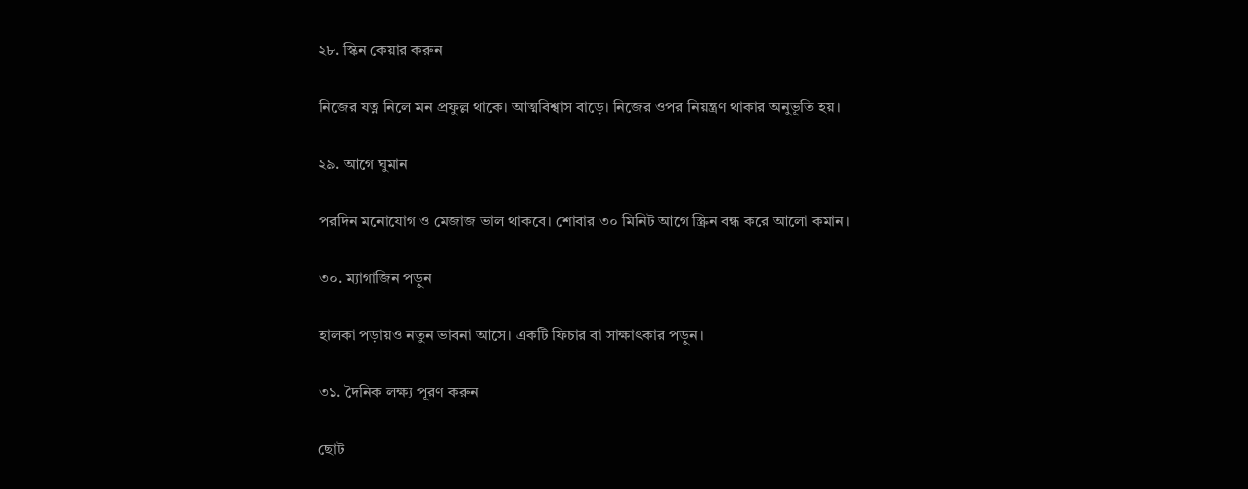২৮. স্কিন কেয়ার করুন

নিজের যত্ন নিলে মন প্রফুল্ল থাকে। আত্মবিশ্বাস বাড়ে। নিজের ওপর নিয়ন্ত্রণ থাকার অনুভূতি হয়।

২৯. আগে ঘুমান

পরদিন মনোযোগ ও মেজাজ ভাল থাকবে। শোবার ৩০ মিনিট আগে স্ক্রিন বন্ধ করে আলো কমান।

৩০. ম্যাগাজিন পড়ুন

হালকা পড়ায়ও নতুন ভাবনা আসে। একটি ফিচার বা সাক্ষাৎকার পড়ুন।

৩১. দৈনিক লক্ষ্য পূরণ করুন

ছোট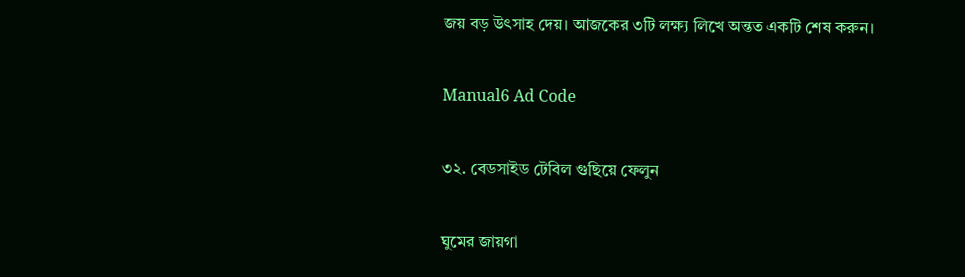জয় বড় উৎসাহ দেয়। আজকের ৩টি লক্ষ্য লিখে অন্তত একটি শেষ করুন।

Manual6 Ad Code

৩২. বেডসাইড টেবিল গুছিয়ে ফেলুন

ঘুমের জায়গা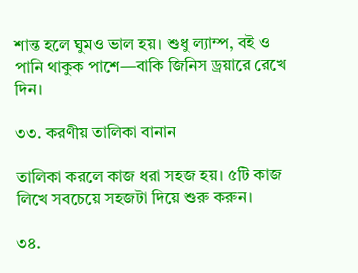শান্ত হলে ঘুমও ভাল হয়। শুধু ল্যাম্প, বই ও পানি থাকুক পাশে—বাকি জিনিস ড্রয়ারে রেখে দিন।

৩৩. করণীয় তালিকা বানান

তালিকা করলে কাজ ধরা সহজ হয়। ৫টি কাজ লিখে সবচেয়ে সহজটা দিয়ে শুরু করুন।

৩৪.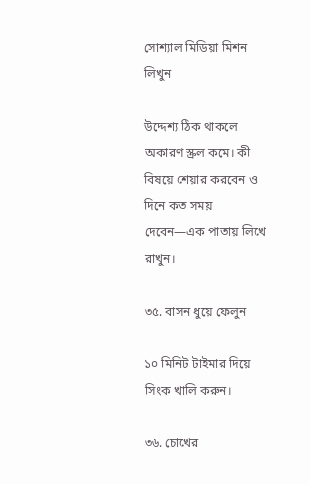সোশ্যাল মিডিয়া মিশন লিখুন

উদ্দেশ্য ঠিক থাকলে অকারণ স্ক্রল কমে। কী বিষয়ে শেয়ার করবেন ও দিনে কত সময় দেবেন—এক পাতায় লিখে রাখুন।

৩৫. বাসন ধুয়ে ফেলুন

১০ মিনিট টাইমার দিয়ে সিংক খালি করুন।

৩৬. চোখের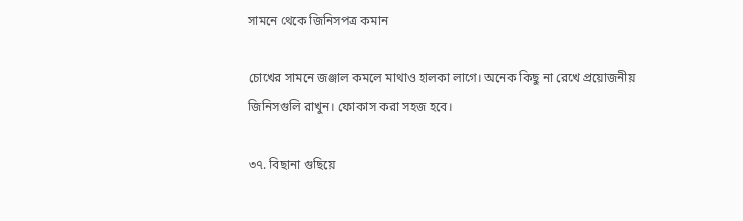সামনে থেকে জিনিসপত্র কমান

চোখের সামনে জঞ্জাল কমলে মাথাও হালকা লাগে। অনেক কিছু না রেখে প্রয়োজনীয় জিনিসগুলি রাখুন। ফোকাস করা সহজ হবে।

৩৭. বিছানা গুছিয়ে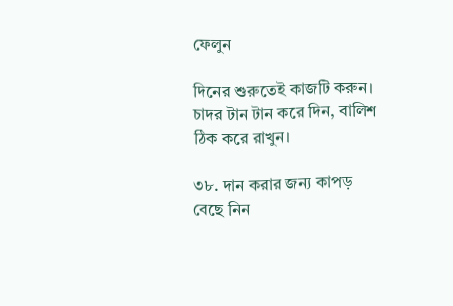ফেলুন

দিনের শুরুতেই কাজটি করুন। চাদর টান টান করে দিন, বালিশ ঠিক করে রাখুন।

৩৮. দান করার জন্য কাপড় বেছে নিন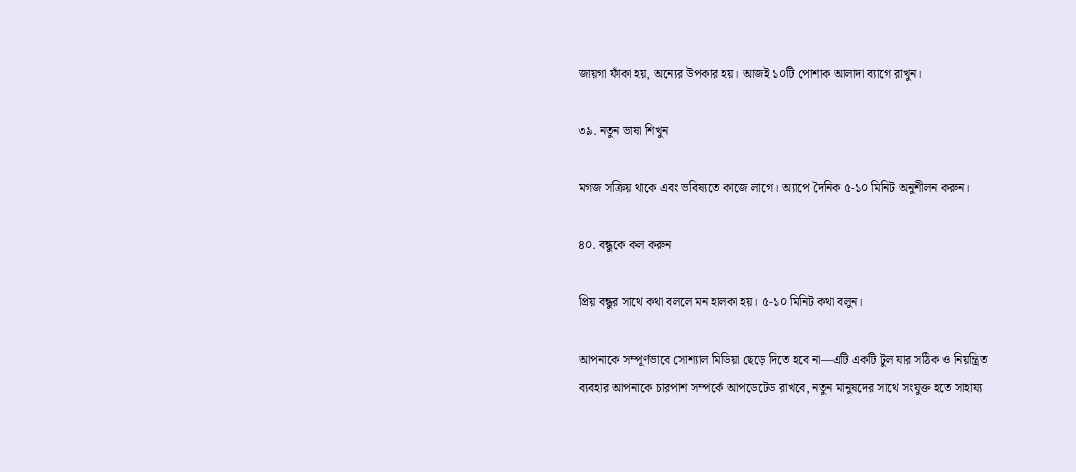জায়গা ফাঁকা হয়, অন্যের উপকার হয়। আজই ১০টি পোশাক আলাদা ব্যাগে রাখুন।

৩৯. নতুন ভাষা শিখুন

মগজ সক্রিয় থাকে এবং ভবিষ্যতে কাজে লাগে। অ্যাপে দৈনিক ৫-১০ মিনিট অনুশীলন করুন।

৪০. বন্ধুকে কল করুন

প্রিয় বন্ধুর সাথে কথা বললে মন হালকা হয়। ৫-১০ মিনিট কথা বলুন।

আপনাকে সম্পূর্ণভাবে সোশ্যাল মিডিয়া ছেড়ে দিতে হবে না—এটি একটি টুল যার সঠিক ও নিয়ন্ত্রিত ব্যবহার আপনাকে চারপাশ সম্পর্কে আপডেটেড রাখবে, নতুন মানুষদের সাথে সংযুক্ত হতে সাহায্য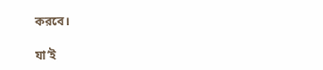করবে।

যা’ই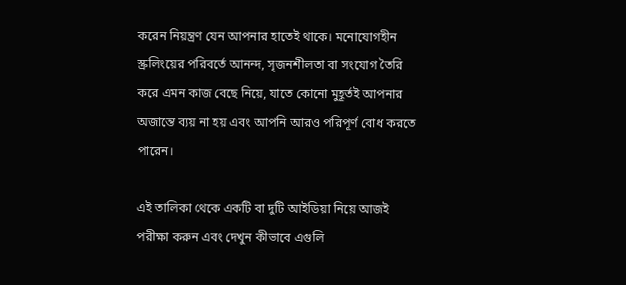করেন নিয়ন্ত্রণ যেন আপনার হাতেই থাকে। মনোযোগহীন স্ক্রলিংয়ের পরিবর্তে আনন্দ, সৃজনশীলতা বা সংযোগ তৈরি করে এমন কাজ বেছে নিয়ে, যাতে কোনো মুহূর্তই আপনার অজান্তে ব্যয় না হয় এবং আপনি আরও পরিপূর্ণ বোধ করতে পারেন।

এই তালিকা থেকে একটি বা দুটি আইডিয়া নিয়ে আজই পরীক্ষা করুন এবং দেখুন কীভাবে এগুলি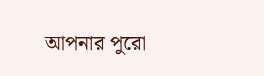আপনার পুরো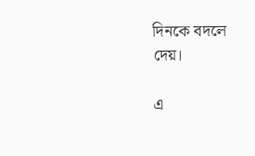দিনকে বদলে দেয়।

এ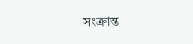সংক্রান্ত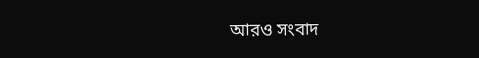আরও সংবাদ